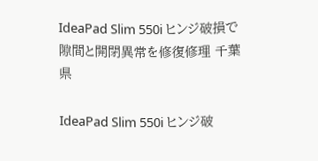IdeaPad Slim 550i ヒンジ破損で隙間と開閉異常を修復修理 千葉県

IdeaPad Slim 550i ヒンジ破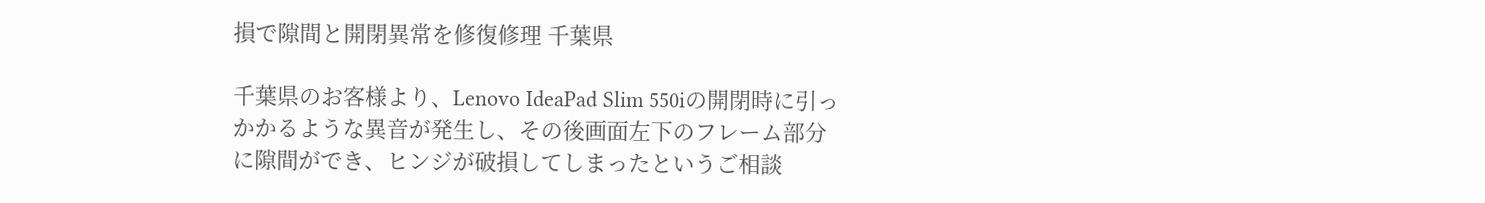損で隙間と開閉異常を修復修理 千葉県

千葉県のお客様より、Lenovo IdeaPad Slim 550iの開閉時に引っかかるような異音が発生し、その後画面左下のフレーム部分に隙間ができ、ヒンジが破損してしまったというご相談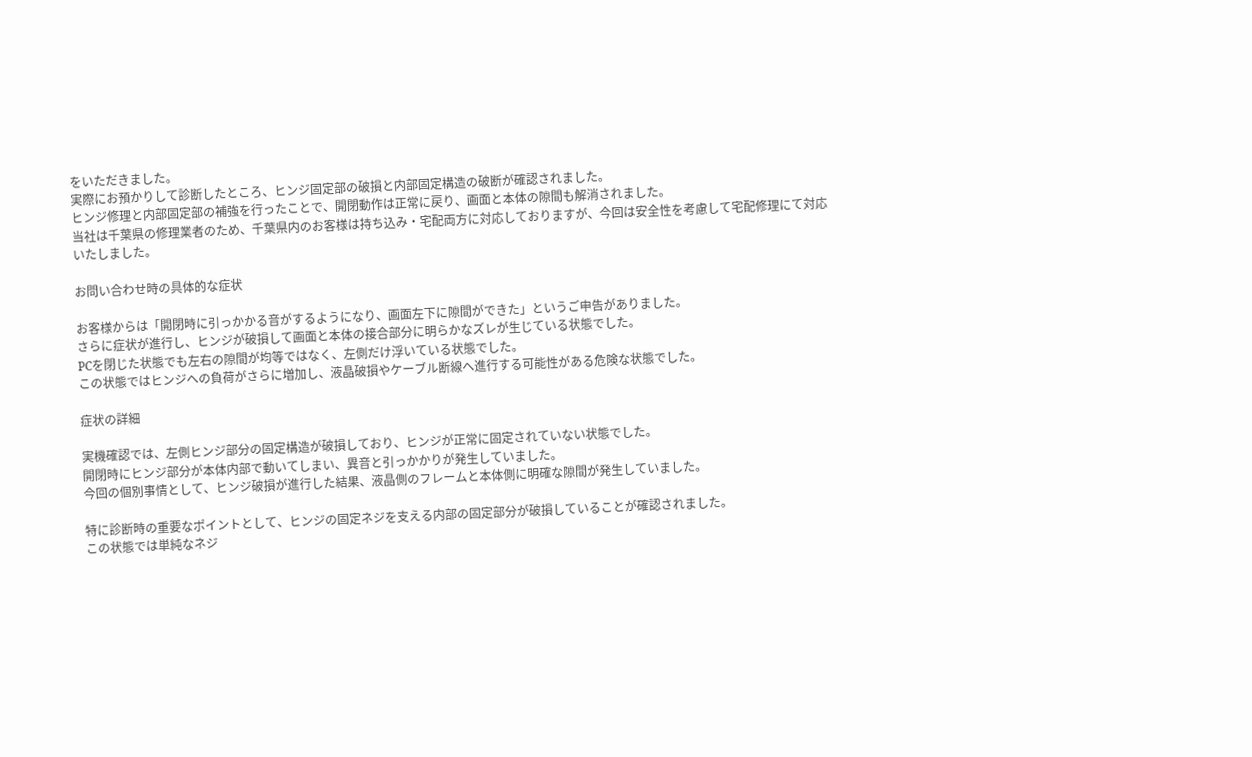をいただきました。
実際にお預かりして診断したところ、ヒンジ固定部の破損と内部固定構造の破断が確認されました。
ヒンジ修理と内部固定部の補強を行ったことで、開閉動作は正常に戻り、画面と本体の隙間も解消されました。
当社は千葉県の修理業者のため、千葉県内のお客様は持ち込み・宅配両方に対応しておりますが、今回は安全性を考慮して宅配修理にて対応いたしました。

お問い合わせ時の具体的な症状

お客様からは「開閉時に引っかかる音がするようになり、画面左下に隙間ができた」というご申告がありました。
さらに症状が進行し、ヒンジが破損して画面と本体の接合部分に明らかなズレが生じている状態でした。
PCを閉じた状態でも左右の隙間が均等ではなく、左側だけ浮いている状態でした。
この状態ではヒンジへの負荷がさらに増加し、液晶破損やケーブル断線へ進行する可能性がある危険な状態でした。

症状の詳細

実機確認では、左側ヒンジ部分の固定構造が破損しており、ヒンジが正常に固定されていない状態でした。
開閉時にヒンジ部分が本体内部で動いてしまい、異音と引っかかりが発生していました。
今回の個別事情として、ヒンジ破損が進行した結果、液晶側のフレームと本体側に明確な隙間が発生していました。

特に診断時の重要なポイントとして、ヒンジの固定ネジを支える内部の固定部分が破損していることが確認されました。
この状態では単純なネジ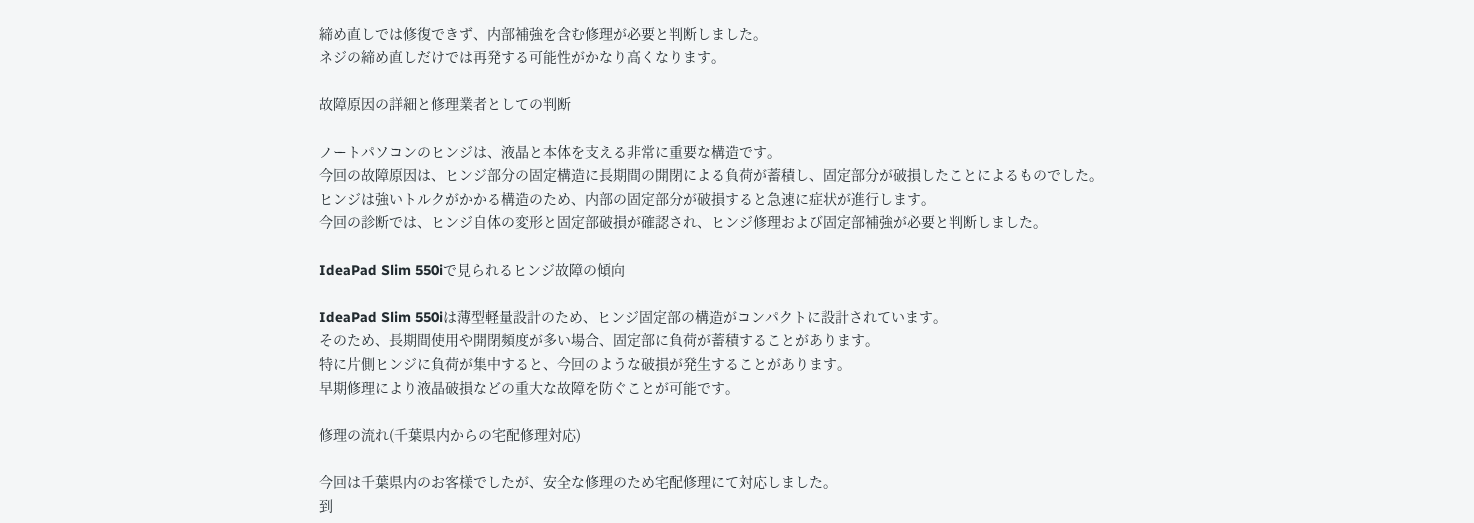締め直しでは修復できず、内部補強を含む修理が必要と判断しました。
ネジの締め直しだけでは再発する可能性がかなり高くなります。

故障原因の詳細と修理業者としての判断

ノートパソコンのヒンジは、液晶と本体を支える非常に重要な構造です。
今回の故障原因は、ヒンジ部分の固定構造に長期間の開閉による負荷が蓄積し、固定部分が破損したことによるものでした。
ヒンジは強いトルクがかかる構造のため、内部の固定部分が破損すると急速に症状が進行します。
今回の診断では、ヒンジ自体の変形と固定部破損が確認され、ヒンジ修理および固定部補強が必要と判断しました。

IdeaPad Slim 550iで見られるヒンジ故障の傾向

IdeaPad Slim 550iは薄型軽量設計のため、ヒンジ固定部の構造がコンパクトに設計されています。
そのため、長期間使用や開閉頻度が多い場合、固定部に負荷が蓄積することがあります。
特に片側ヒンジに負荷が集中すると、今回のような破損が発生することがあります。
早期修理により液晶破損などの重大な故障を防ぐことが可能です。

修理の流れ(千葉県内からの宅配修理対応)

今回は千葉県内のお客様でしたが、安全な修理のため宅配修理にて対応しました。
到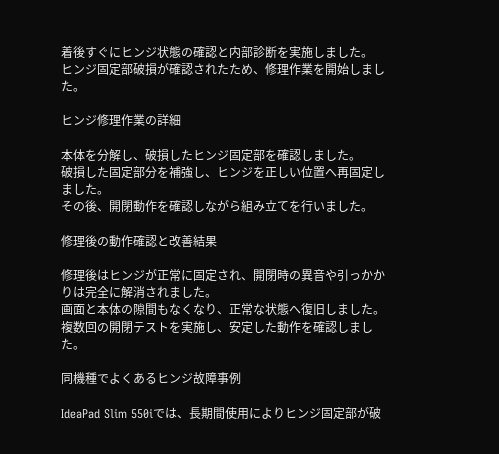着後すぐにヒンジ状態の確認と内部診断を実施しました。
ヒンジ固定部破損が確認されたため、修理作業を開始しました。

ヒンジ修理作業の詳細

本体を分解し、破損したヒンジ固定部を確認しました。
破損した固定部分を補強し、ヒンジを正しい位置へ再固定しました。
その後、開閉動作を確認しながら組み立てを行いました。

修理後の動作確認と改善結果

修理後はヒンジが正常に固定され、開閉時の異音や引っかかりは完全に解消されました。
画面と本体の隙間もなくなり、正常な状態へ復旧しました。
複数回の開閉テストを実施し、安定した動作を確認しました。

同機種でよくあるヒンジ故障事例

IdeaPad Slim 550iでは、長期間使用によりヒンジ固定部が破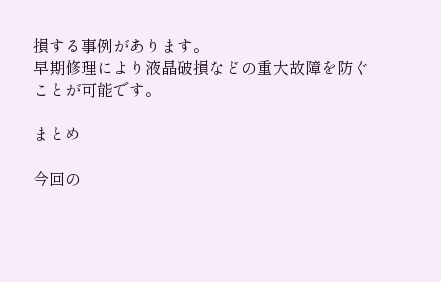損する事例があります。
早期修理により液晶破損などの重大故障を防ぐことが可能です。

まとめ

今回の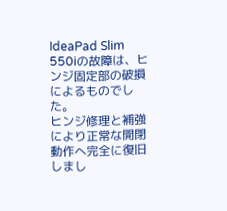IdeaPad Slim 550iの故障は、ヒンジ固定部の破損によるものでした。
ヒンジ修理と補強により正常な開閉動作へ完全に復旧しまし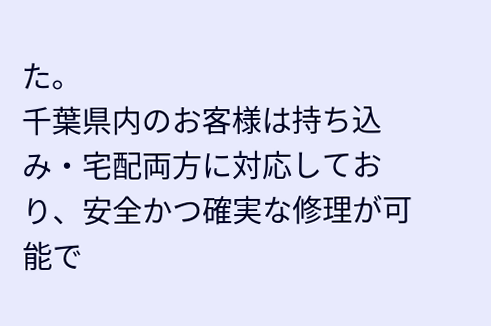た。
千葉県内のお客様は持ち込み・宅配両方に対応しており、安全かつ確実な修理が可能で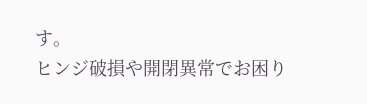す。
ヒンジ破損や開閉異常でお困り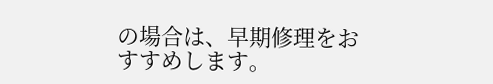の場合は、早期修理をおすすめします。